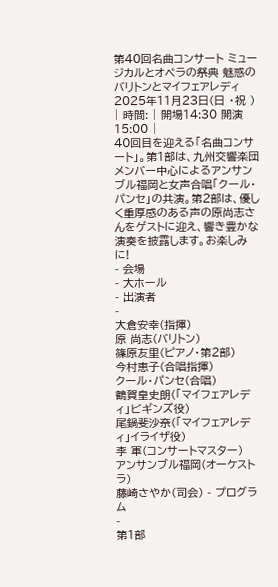第40回名曲コンサート ミュージカルとオペラの祭典 魅惑のバリトンとマイフェアレディ
2025年11月23日(日 ・祝 )
| 時間: | 開場14:30 開演15:00 |
40回目を迎える「名曲コンサート」。第1部は、九州交響楽団メンバー中心によるアンサンブル福岡と女声合唱「クール・パンセ」の共演。第2部は、優しく重厚感のある声の原尚志さんをゲストに迎え、響き豊かな演奏を披露します。お楽しみに!
- 会場
- 大ホール
- 出演者
-
大倉安幸(指揮)
原 尚志(バリトン)
篠原友里(ピアノ・第2部)
今村恵子(合唱指揮)
クール・パンセ(合唱)
鶴賀皇史朗(「マイフェアレディ」ビギンズ役)
尾鍋斐沙奈(「マイフェアレディ」イライザ役)
李 軍(コンサートマスター)
アンサンブル福岡(オーケストラ)
藤崎さやか(司会) - プログラム
-
第1部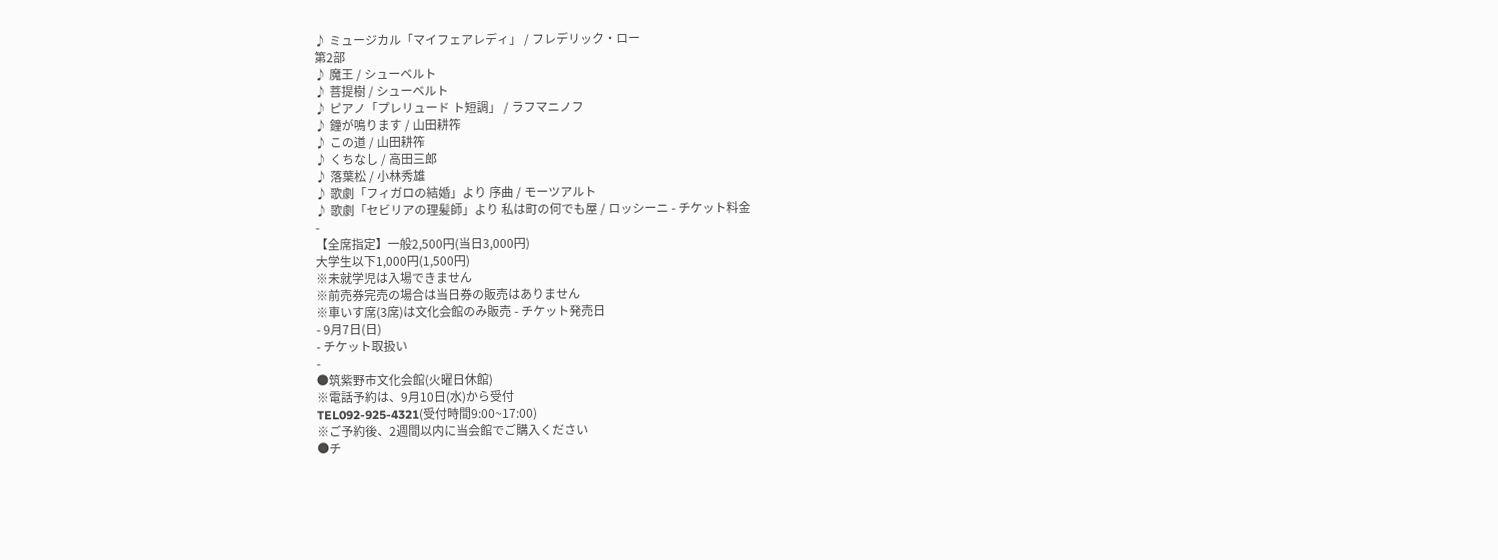♪ ミュージカル「マイフェアレディ」 / フレデリック・ロー
第2部
♪ 魔王 / シューベルト
♪ 菩提樹 / シューベルト
♪ ピアノ「プレリュード ト短調」 / ラフマニノフ
♪ 鐘が鳴ります / 山田耕筰
♪ この道 / 山田耕筰
♪ くちなし / 高田三郎
♪ 落葉松 / 小林秀雄
♪ 歌劇「フィガロの結婚」より 序曲 / モーツアルト
♪ 歌劇「セビリアの理髪師」より 私は町の何でも屋 / ロッシーニ - チケット料金
-
【全席指定】一般2,500円(当日3,000円)
大学生以下1,000円(1,500円)
※未就学児は入場できません
※前売券完売の場合は当日券の販売はありません
※車いす席(3席)は文化会館のみ販売 - チケット発売日
- 9月7日(日)
- チケット取扱い
-
●筑紫野市文化会館(火曜日休館)
※電話予約は、9月10日(水)から受付
TEL092-925-4321(受付時間9:00~17:00)
※ご予約後、2週間以内に当会館でご購入ください
●チ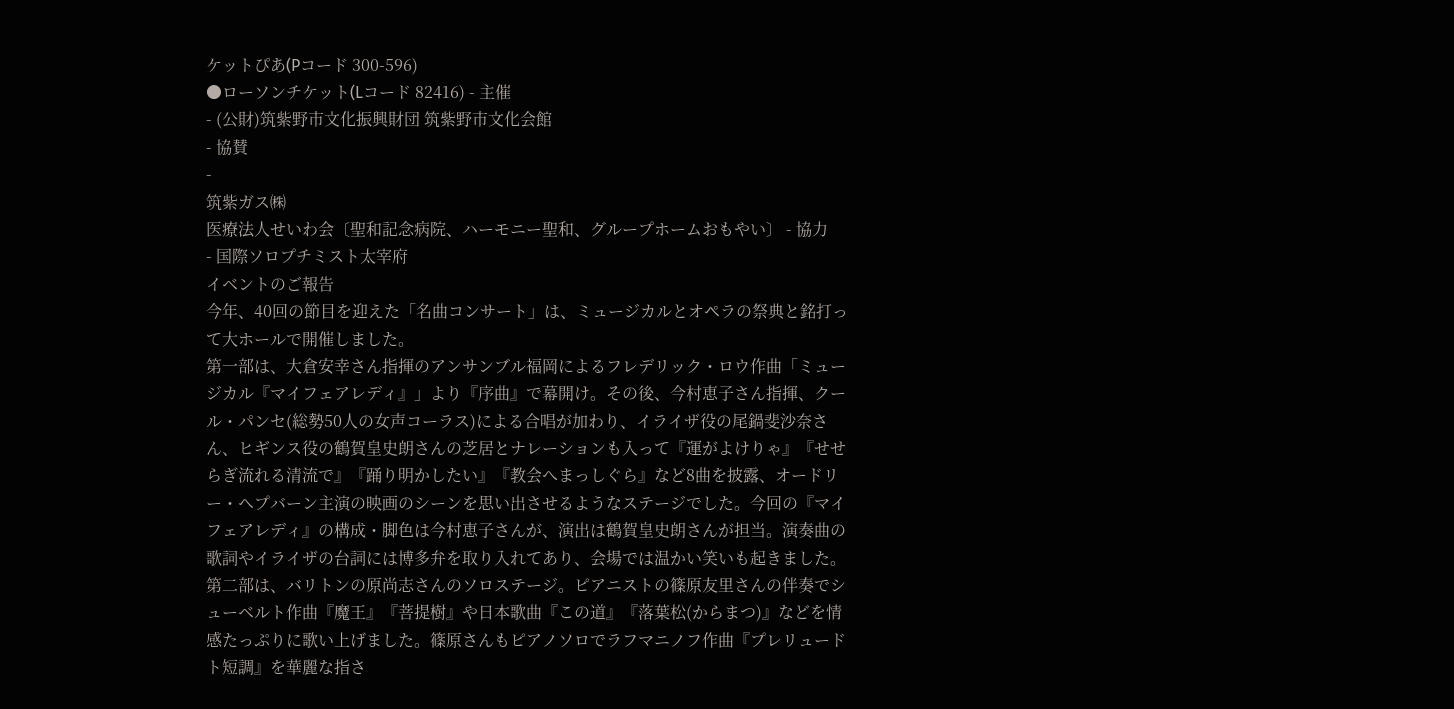ケットぴあ(Pコード 300-596)
●ローソンチケット(Lコード 82416) - 主催
- (公財)筑紫野市文化振興財団 筑紫野市文化会館
- 協賛
-
筑紫ガス㈱
医療法人せいわ会〔聖和記念病院、ハーモニー聖和、グループホームおもやい〕 - 協力
- 国際ソロプチミスト太宰府
イベントのご報告
今年、40回の節目を迎えた「名曲コンサート」は、ミュージカルとオペラの祭典と銘打って大ホールで開催しました。
第一部は、大倉安幸さん指揮のアンサンブル福岡によるフレデリック・ロウ作曲「ミュージカル『マイフェアレディ』」より『序曲』で幕開け。その後、今村恵子さん指揮、クール・パンセ(総勢50人の女声コーラス)による合唱が加わり、イライザ役の尾鍋斐沙奈さん、ヒギンス役の鶴賀皇史朗さんの芝居とナレーションも入って『運がよけりゃ』『せせらぎ流れる清流で』『踊り明かしたい』『教会へまっしぐら』など8曲を披露、オードリー・ヘプバーン主演の映画のシーンを思い出させるようなステージでした。今回の『マイフェアレディ』の構成・脚色は今村恵子さんが、演出は鶴賀皇史朗さんが担当。演奏曲の歌詞やイライザの台詞には博多弁を取り入れてあり、会場では温かい笑いも起きました。
第二部は、バリトンの原尚志さんのソロステージ。ピアニストの篠原友里さんの伴奏でシューベルト作曲『魔王』『菩提樹』や日本歌曲『この道』『落葉松(からまつ)』などを情感たっぷりに歌い上げました。篠原さんもピアノソロでラフマニノフ作曲『プレリュード ト短調』を華麗な指さ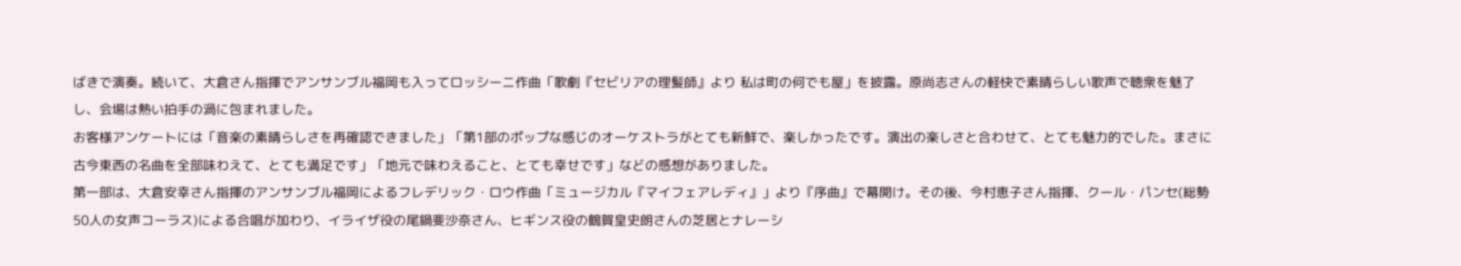ばきで演奏。続いて、大倉さん指揮でアンサンブル福岡も入ってロッシーニ作曲「歌劇『セビリアの理髪師』より 私は町の何でも屋」を披露。原尚志さんの軽快で素晴らしい歌声で聴衆を魅了し、会場は熱い拍手の渦に包まれました。
お客様アンケートには「音楽の素晴らしさを再確認できました」「第1部のポップな感じのオーケストラがとても新鮮で、楽しかったです。演出の楽しさと合わせて、とても魅力的でした。まさに古今東西の名曲を全部味わえて、とても満足です」「地元で味わえること、とても幸せです」などの感想がありました。
第一部は、大倉安幸さん指揮のアンサンブル福岡によるフレデリック・ロウ作曲「ミュージカル『マイフェアレディ』」より『序曲』で幕開け。その後、今村恵子さん指揮、クール・パンセ(総勢50人の女声コーラス)による合唱が加わり、イライザ役の尾鍋斐沙奈さん、ヒギンス役の鶴賀皇史朗さんの芝居とナレーシ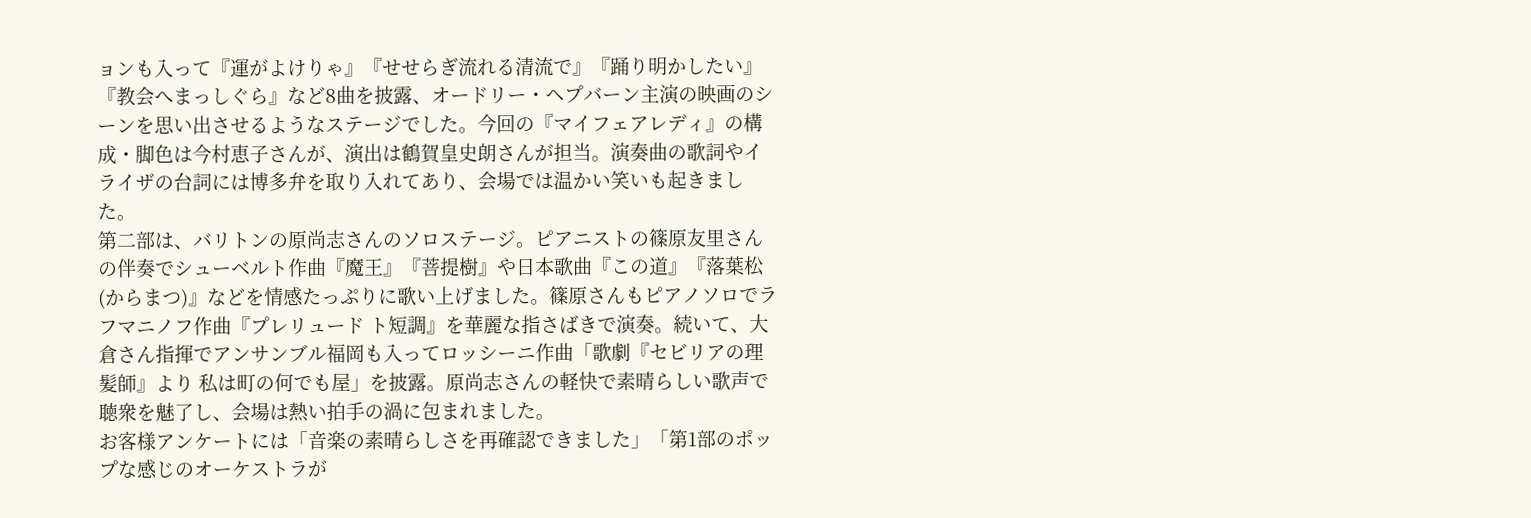ョンも入って『運がよけりゃ』『せせらぎ流れる清流で』『踊り明かしたい』『教会へまっしぐら』など8曲を披露、オードリー・ヘプバーン主演の映画のシーンを思い出させるようなステージでした。今回の『マイフェアレディ』の構成・脚色は今村恵子さんが、演出は鶴賀皇史朗さんが担当。演奏曲の歌詞やイライザの台詞には博多弁を取り入れてあり、会場では温かい笑いも起きました。
第二部は、バリトンの原尚志さんのソロステージ。ピアニストの篠原友里さんの伴奏でシューベルト作曲『魔王』『菩提樹』や日本歌曲『この道』『落葉松(からまつ)』などを情感たっぷりに歌い上げました。篠原さんもピアノソロでラフマニノフ作曲『プレリュード ト短調』を華麗な指さばきで演奏。続いて、大倉さん指揮でアンサンブル福岡も入ってロッシーニ作曲「歌劇『セビリアの理髪師』より 私は町の何でも屋」を披露。原尚志さんの軽快で素晴らしい歌声で聴衆を魅了し、会場は熱い拍手の渦に包まれました。
お客様アンケートには「音楽の素晴らしさを再確認できました」「第1部のポップな感じのオーケストラが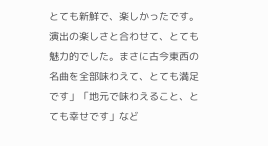とても新鮮で、楽しかったです。演出の楽しさと合わせて、とても魅力的でした。まさに古今東西の名曲を全部味わえて、とても満足です」「地元で味わえること、とても幸せです」など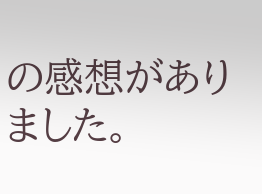の感想がありました。